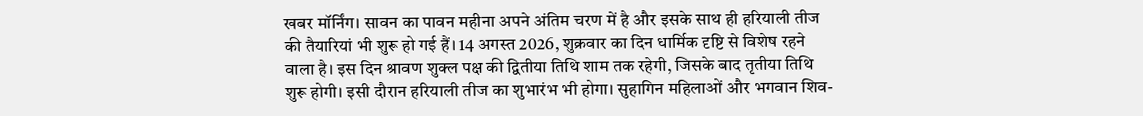खबर मॉर्निंग। सावन का पावन महीना अपने अंतिम चरण में है और इसके साथ ही हरियाली तीज की तैयारियां भी शुरू हो गई हैं। 14 अगस्त 2026, शुक्रवार का दिन धार्मिक दृष्टि से विशेष रहने वाला है। इस दिन श्रावण शुक्ल पक्ष की द्वितीया तिथि शाम तक रहेगी, जिसके बाद तृतीया तिथि शुरू होगी। इसी दौरान हरियाली तीज का शुभारंभ भी होगा। सुहागिन महिलाओं और भगवान शिव-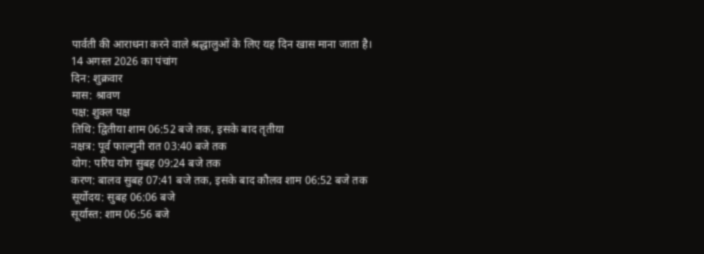पार्वती की आराधना करने वाले श्रद्धालुओं के लिए यह दिन खास माना जाता है।
14 अगस्त 2026 का पंचांग
दिन: शुक्रवार
मास: श्रावण
पक्ष: शुक्ल पक्ष
तिथि: द्वितीया शाम 06:52 बजे तक, इसके बाद तृतीया
नक्षत्र: पूर्व फाल्गुनी रात 03:40 बजे तक
योग: परिघ योग सुबह 09:24 बजे तक
करण: बालव सुबह 07:41 बजे तक, इसके बाद कौलव शाम 06:52 बजे तक
सूर्योदय: सुबह 06:06 बजे
सूर्यास्त: शाम 06:56 बजे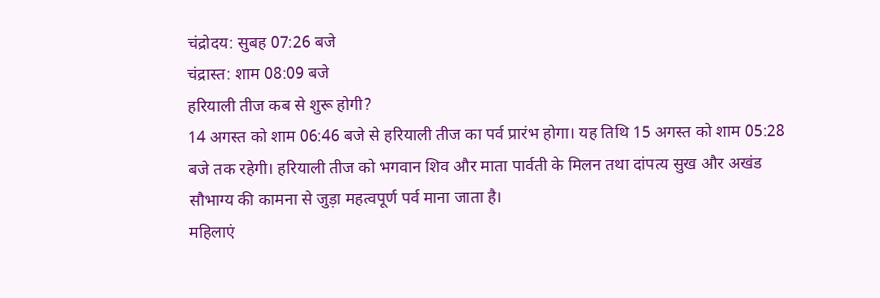चंद्रोदय: सुबह 07:26 बजे
चंद्रास्त: शाम 08:09 बजे
हरियाली तीज कब से शुरू होगी?
14 अगस्त को शाम 06:46 बजे से हरियाली तीज का पर्व प्रारंभ होगा। यह तिथि 15 अगस्त को शाम 05:28 बजे तक रहेगी। हरियाली तीज को भगवान शिव और माता पार्वती के मिलन तथा दांपत्य सुख और अखंड सौभाग्य की कामना से जुड़ा महत्वपूर्ण पर्व माना जाता है।
महिलाएं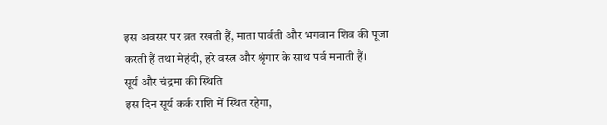इस अवसर पर व्रत रखती हैं, माता पार्वती और भगवान शिव की पूजा करती हैं तथा मेहंदी, हरे वस्त्र और श्रृंगार के साथ पर्व मनाती हैं।
सूर्य और चंद्रमा की स्थिति
इस दिन सूर्य कर्क राशि में स्थित रहेगा,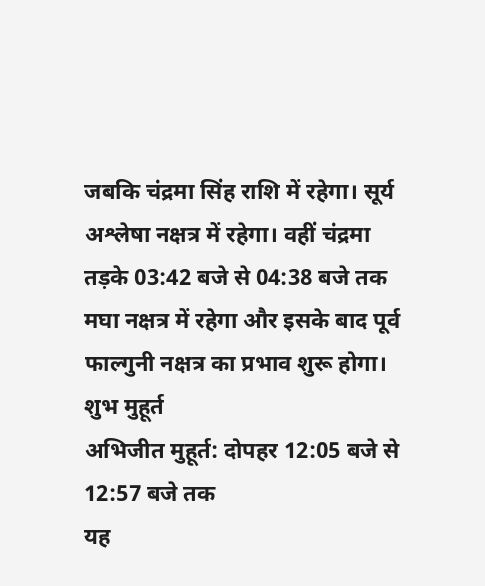जबकि चंद्रमा सिंह राशि में रहेगा। सूर्य अश्लेषा नक्षत्र में रहेगा। वहीं चंद्रमा तड़के 03:42 बजे से 04:38 बजे तक मघा नक्षत्र में रहेगा और इसके बाद पूर्व फाल्गुनी नक्षत्र का प्रभाव शुरू होगा।
शुभ मुहूर्त
अभिजीत मुहूर्त: दोपहर 12:05 बजे से 12:57 बजे तक
यह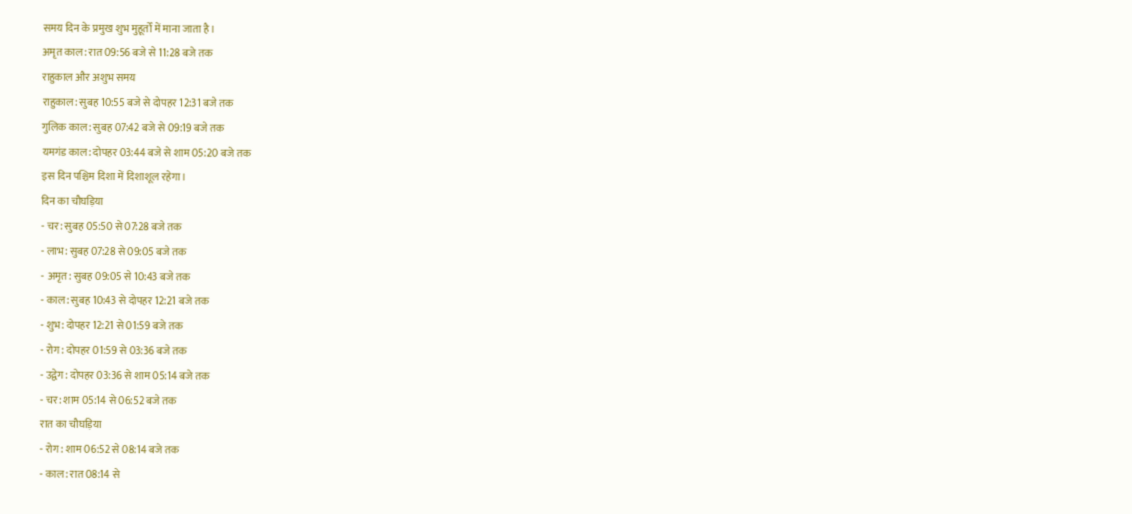समय दिन के प्रमुख शुभ मुहूर्तों में माना जाता है।
अमृत काल: रात 09:56 बजे से 11:28 बजे तक
राहुकाल और अशुभ समय
राहुकाल: सुबह 10:55 बजे से दोपहर 12:31 बजे तक
गुलिक काल: सुबह 07:42 बजे से 09:19 बजे तक
यमगंड काल: दोपहर 03:44 बजे से शाम 05:20 बजे तक
इस दिन पश्चिम दिशा में दिशाशूल रहेगा।
दिन का चौघड़िया
- चर: सुबह 05:50 से 07:28 बजे तक
- लाभ: सुबह 07:28 से 09:05 बजे तक
- अमृत: सुबह 09:05 से 10:43 बजे तक
- काल: सुबह 10:43 से दोपहर 12:21 बजे तक
- शुभ: दोपहर 12:21 से 01:59 बजे तक
- रोग: दोपहर 01:59 से 03:36 बजे तक
- उद्वेग: दोपहर 03:36 से शाम 05:14 बजे तक
- चर: शाम 05:14 से 06:52 बजे तक
रात का चौघड़िया
- रोग: शाम 06:52 से 08:14 बजे तक
- काल: रात 08:14 से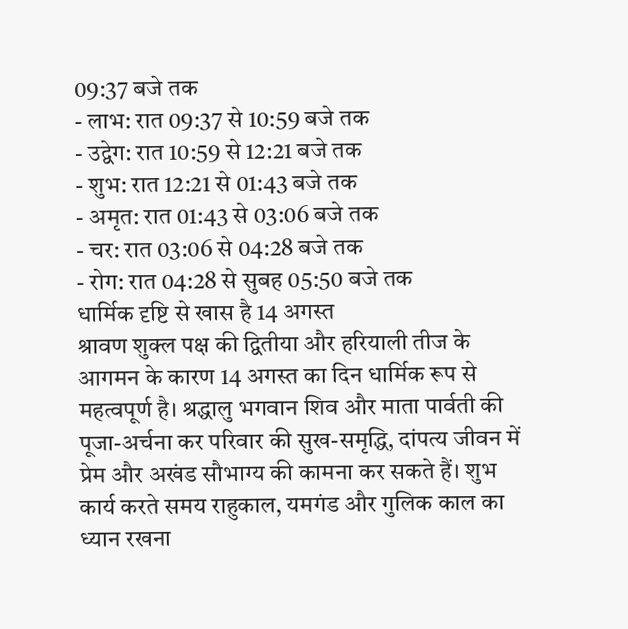09:37 बजे तक
- लाभ: रात 09:37 से 10:59 बजे तक
- उद्वेग: रात 10:59 से 12:21 बजे तक
- शुभ: रात 12:21 से 01:43 बजे तक
- अमृत: रात 01:43 से 03:06 बजे तक
- चर: रात 03:06 से 04:28 बजे तक
- रोग: रात 04:28 से सुबह 05:50 बजे तक
धार्मिक दृष्टि से खास है 14 अगस्त
श्रावण शुक्ल पक्ष की द्वितीया और हरियाली तीज के आगमन के कारण 14 अगस्त का दिन धार्मिक रूप से महत्वपूर्ण है। श्रद्धालु भगवान शिव और माता पार्वती की पूजा-अर्चना कर परिवार की सुख-समृद्धि, दांपत्य जीवन में प्रेम और अखंड सौभाग्य की कामना कर सकते हैं। शुभ कार्य करते समय राहुकाल, यमगंड और गुलिक काल का ध्यान रखना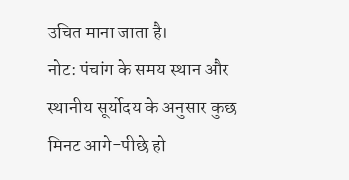उचित माना जाता है।
नोट: पंचांग के समय स्थान और स्थानीय सूर्योदय के अनुसार कुछ मिनट आगे-पीछे हो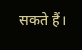सकते हैं।